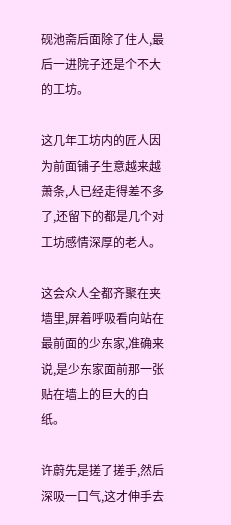砚池斋后面除了住人,最后一进院子还是个不大的工坊。

这几年工坊内的匠人因为前面铺子生意越来越萧条,人已经走得差不多了,还留下的都是几个对工坊感情深厚的老人。

这会众人全都齐聚在夹墙里,屏着呼吸看向站在最前面的少东家,准确来说,是少东家面前那一张贴在墙上的巨大的白纸。

许蔚先是搓了搓手,然后深吸一口气,这才伸手去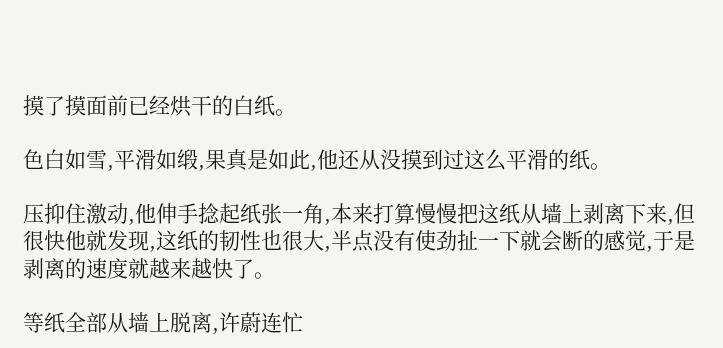摸了摸面前已经烘干的白纸。

色白如雪,平滑如缎,果真是如此,他还从没摸到过这么平滑的纸。

压抑住激动,他伸手捻起纸张一角,本来打算慢慢把这纸从墙上剥离下来,但很快他就发现,这纸的韧性也很大,半点没有使劲扯一下就会断的感觉,于是剥离的速度就越来越快了。

等纸全部从墙上脱离,许蔚连忙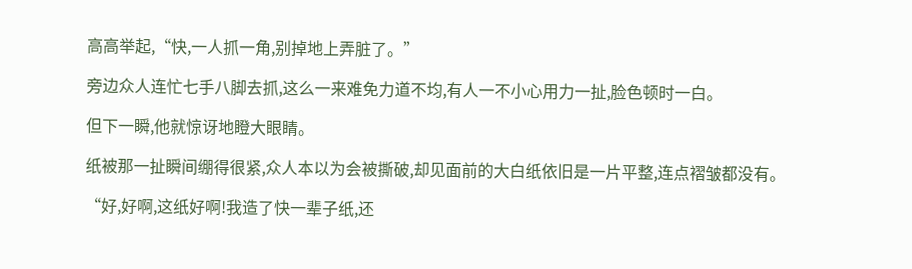高高举起,“快,一人抓一角,别掉地上弄脏了。”

旁边众人连忙七手八脚去抓,这么一来难免力道不均,有人一不小心用力一扯,脸色顿时一白。

但下一瞬,他就惊讶地瞪大眼睛。

纸被那一扯瞬间绷得很紧,众人本以为会被撕破,却见面前的大白纸依旧是一片平整,连点褶皱都没有。

“好,好啊,这纸好啊!我造了快一辈子纸,还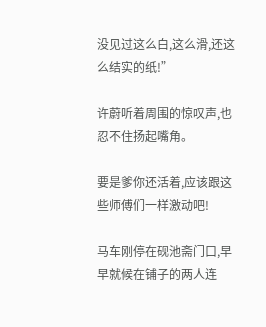没见过这么白,这么滑,还这么结实的纸!”

许蔚听着周围的惊叹声,也忍不住扬起嘴角。

要是爹你还活着,应该跟这些师傅们一样激动吧!

马车刚停在砚池斋门口,早早就候在铺子的两人连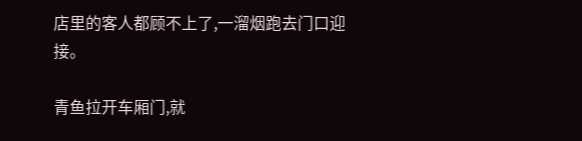店里的客人都顾不上了,一溜烟跑去门口迎接。

青鱼拉开车厢门,就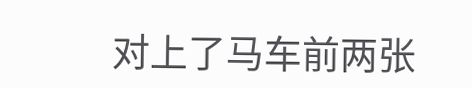对上了马车前两张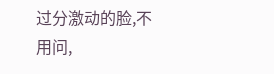过分激动的脸,不用问,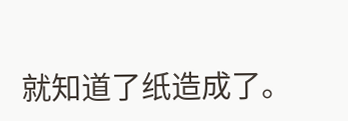就知道了纸造成了。